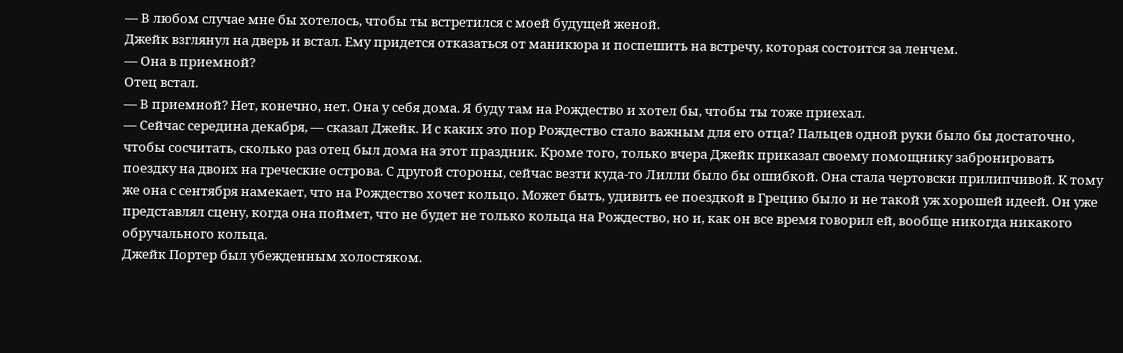— В любом случае мне бы хотелось, чтобы ты встретился с моей будущей женой.
Джейк взглянул на дверь и встал. Ему придется отказаться от маникюра и поспешить на встречу, которая состоится за ленчем.
— Она в приемной?
Отец встал.
— В приемной? Нет, конечно, нет. Она у себя дома. Я буду там на Рождество и хотел бы, чтобы ты тоже приехал.
— Сейчас середина декабря, — сказал Джейк. И с каких это пор Рождество стало важным для его отца? Пальцев одной руки было бы достаточно, чтобы сосчитать, сколько раз отец был дома на этот праздник. Кроме того, только вчера Джейк приказал своему помощнику забронировать поездку на двоих на греческие острова. С другой стороны, сейчас везти куда-то Лилли было бы ошибкой. Она стала чертовски прилипчивой. К тому же она с сентября намекает, что на Рождество хочет кольцо. Может быть, удивить ее поездкой в Грецию было и не такой уж хорошей идеей. Он уже представлял сцену, когда она поймет, что не будет не только кольца на Рождество, но и, как он все время говорил ей, вообще никогда никакого обручального кольца.
Джейк Портер был убежденным холостяком.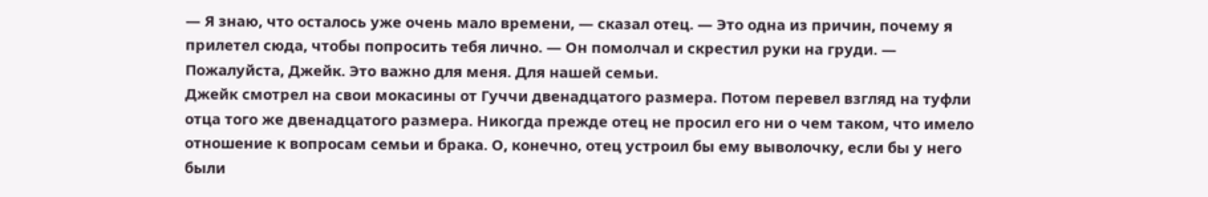— Я знаю, что осталось уже очень мало времени, — сказал отец. — Это одна из причин, почему я прилетел сюда, чтобы попросить тебя лично. — Он помолчал и скрестил руки на груди. — Пожалуйста, Джейк. Это важно для меня. Для нашей семьи.
Джейк смотрел на свои мокасины от Гуччи двенадцатого размера. Потом перевел взгляд на туфли отца того же двенадцатого размера. Никогда прежде отец не просил его ни о чем таком, что имело отношение к вопросам семьи и брака. О, конечно, отец устроил бы ему выволочку, если бы у него были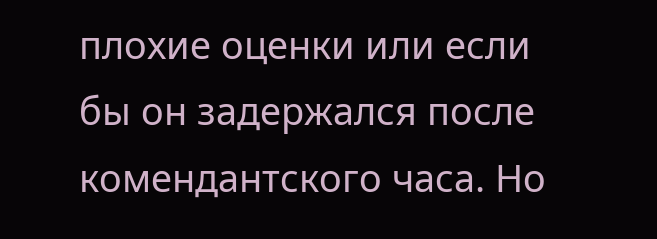плохие оценки или если бы он задержался после комендантского часа. Но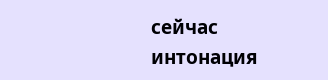сейчас интонация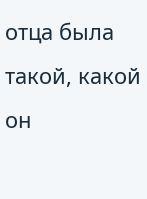отца была такой, какой он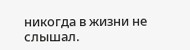никогда в жизни не слышал.